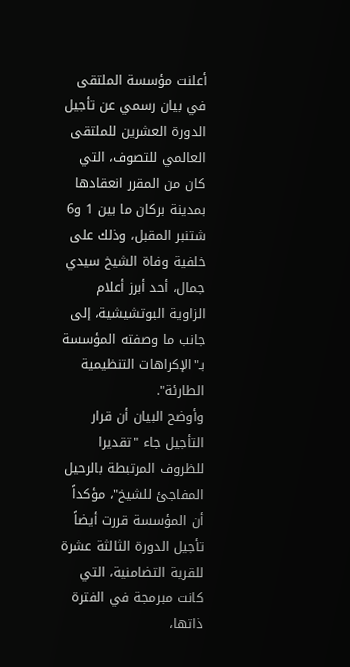أعلنت مؤسسة الملتقى في بيان رسمي عن تأجيل الدورة العشرين للملتقى العالمي للتصوف، التي كان من المقرر انعقادها بمدينة بركان ما بين 1 و6 شتنبر المقبل، وذلك على خلفية وفاة الشيخ سيدي جمال، أحد أبرز أعلام الزاوية البوتشيشية، إلى جانب ما وصفته المؤسسة بـ"الإكراهات التنظيمية الطارئة".
وأوضح البيان أن قرار التأجيل جاء "تقديرا للظروف المرتبطة بالرحيل المفاجئ للشيخ"، مؤكداً أن المؤسسة قررت أيضاً تأجيل الدورة الثالثة عشرة للقرية التضامنية، التي كانت مبرمجة في الفترة ذاتها،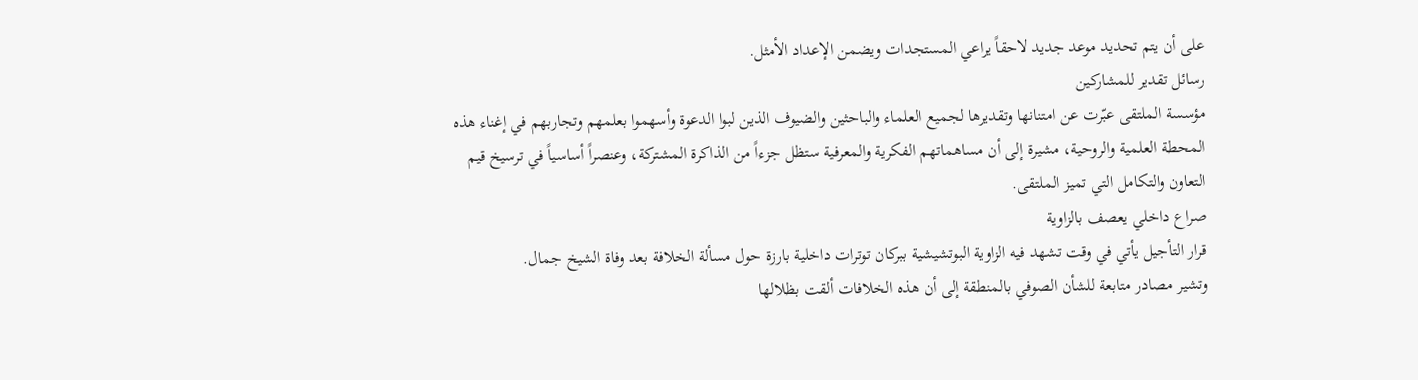على أن يتم تحديد موعد جديد لاحقاً يراعي المستجدات ويضمن الإعداد الأمثل.
رسائل تقدير للمشاركين
مؤسسة الملتقى عبّرت عن امتنانها وتقديرها لجميع العلماء والباحثين والضيوف الذين لبوا الدعوة وأسهموا بعلمهم وتجاربهم في إغناء هذه المحطة العلمية والروحية، مشيرة إلى أن مساهماتهم الفكرية والمعرفية ستظل جزءاً من الذاكرة المشتركة، وعنصراً أساسياً في ترسيخ قيم التعاون والتكامل التي تميز الملتقى.
صراع داخلي يعصف بالزاوية
قرار التأجيل يأتي في وقت تشهد فيه الزاوية البوتشيشية ببركان توترات داخلية بارزة حول مسألة الخلافة بعد وفاة الشيخ جمال.
وتشير مصادر متابعة للشأن الصوفي بالمنطقة إلى أن هذه الخلافات ألقت بظلالها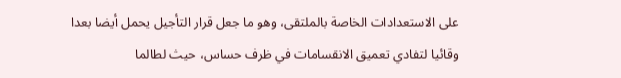على الاستعدادات الخاصة بالملتقى، وهو ما جعل قرار التأجيل يحمل أيضا بعدا وقائيا لتفادي تعميق الانقسامات في ظرف حساس، حيث لطالما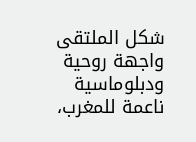شكل الملتقى واجهة روحية ودبلوماسية ناعمة للمغرب،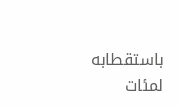باستقطابه لمئات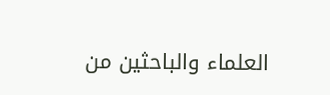العلماء والباحثين من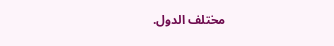مختلف الدول.